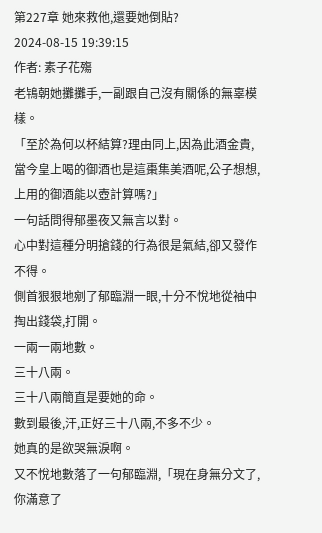第227章 她來救他,還要她倒貼?
2024-08-15 19:39:15
作者: 素子花殤
老鴇朝她攤攤手,一副跟自己沒有關係的無辜模樣。
「至於為何以杯結算?理由同上,因為此酒金貴,當今皇上喝的御酒也是這棗集美酒呢,公子想想,上用的御酒能以壺計算嗎?」
一句話問得郁墨夜又無言以對。
心中對這種分明搶錢的行為很是氣結,卻又發作不得。
側首狠狠地剜了郁臨淵一眼,十分不悅地從袖中掏出錢袋,打開。
一兩一兩地數。
三十八兩。
三十八兩簡直是要她的命。
數到最後,汗,正好三十八兩,不多不少。
她真的是欲哭無淚啊。
又不悅地數落了一句郁臨淵,「現在身無分文了,你滿意了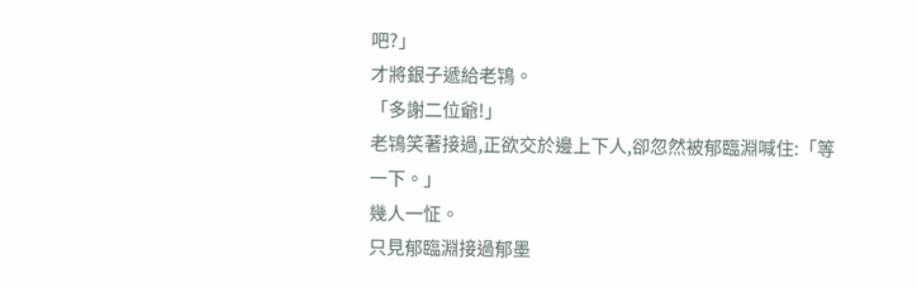吧?」
才將銀子遞給老鴇。
「多謝二位爺!」
老鴇笑著接過,正欲交於邊上下人,卻忽然被郁臨淵喊住:「等一下。」
幾人一怔。
只見郁臨淵接過郁墨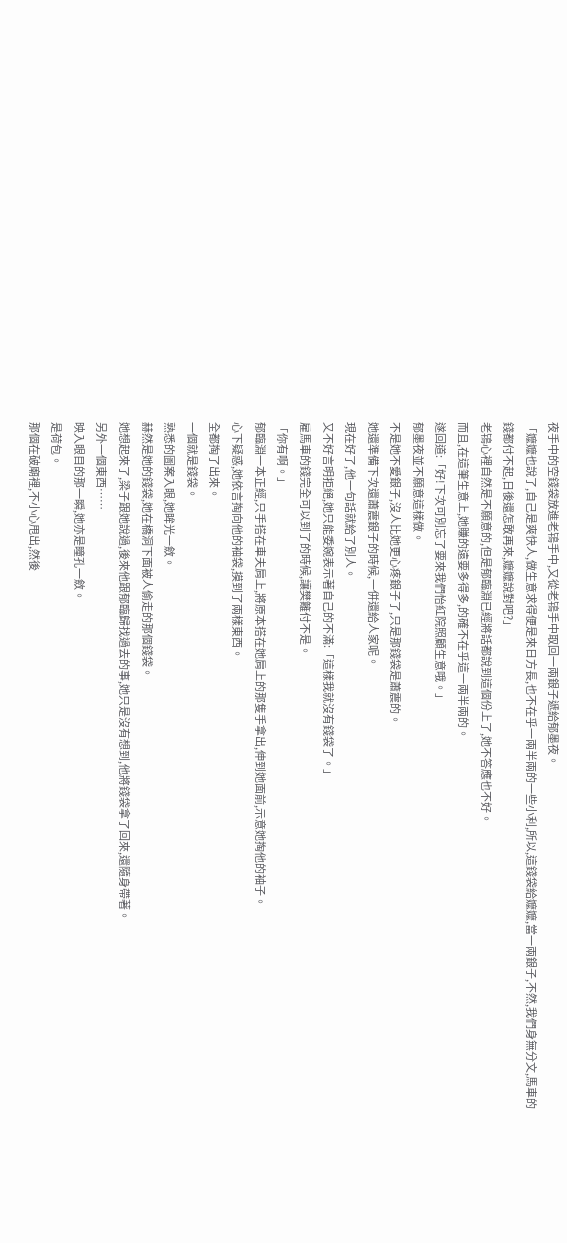夜手中的空錢袋放進老鴇手中,又從老鴇手中取回一兩銀子遞給郁墨夜。
「嬤嬤也說了,自己是爽快人,做生意求得便是來日方長,也不在乎一兩半兩的一些小利,所以,這錢袋給嬤嬤,當一兩銀子,不然,我們身無分文,馬車的錢都付不起,日後還怎敢再來,嬤嬤說對吧?」
老鴇心裡自然是不願意的,但是郁臨淵已經將話都說到這個份上了,她不答應也不好。
而且,在這筆生意上,她賺的遠要多得多,的確不在乎這一兩半兩的。
遂回道:「好!下次可別忘了要來我們怡紅院照顧生意哦。」
郁墨夜並不願意這樣做。
不是她不愛銀子,沒人比她更心疼銀子了,只是那錢袋是蕭震的。
她還準備下次還蕭震銀子的時候,一併還給人家呢。
現在好了,他一句話就給了別人。
又不好言明拒絕,她只能委婉表示著自己的不滿:「這樣我就沒有錢袋了。」
雇馬車的錢完全可以到了的時候,讓樊籬付不是。
「你有啊。」
郁臨淵一本正經,只手搭在車夫肩上,將原本搭在她肩上的那隻手拿出,伸到她面前,示意她掏他的袖子。
心下疑惑,她依言掏向他的袖袋,摸到了兩樣東西。
全都掏了出來。
一個就是錢袋。
熟悉的圖案入眼,她眸光一斂。
赫然是她的錢袋,她在橋洞下面被人偷走的那個錢袋。
她想起來了,梁子跟她說過,後來他跟郁臨歸找過去的事,她只是沒有想到,他將錢袋拿了回來,還隨身帶著。
另外一個東西……
映入眼目的那一瞬,她亦是瞳孔一斂。
是荷包。
那個在破廟裡,不小心甩出,然後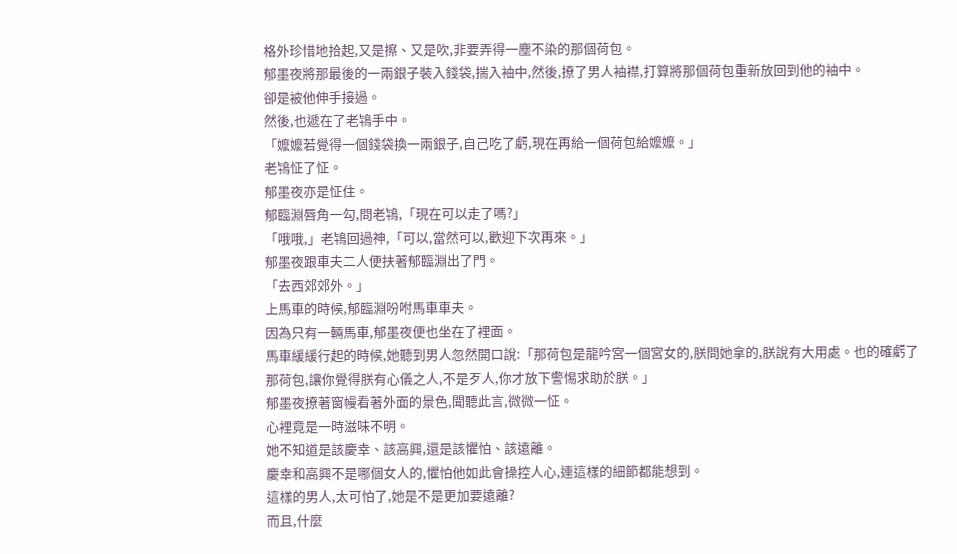格外珍惜地拾起,又是擦、又是吹,非要弄得一塵不染的那個荷包。
郁墨夜將那最後的一兩銀子裝入錢袋,揣入袖中,然後,撩了男人袖襟,打算將那個荷包重新放回到他的袖中。
卻是被他伸手接過。
然後,也遞在了老鴇手中。
「嬤嬤若覺得一個錢袋換一兩銀子,自己吃了虧,現在再給一個荷包給嬤嬤。」
老鴇怔了怔。
郁墨夜亦是怔住。
郁臨淵唇角一勾,問老鴇,「現在可以走了嗎?」
「哦哦,」老鴇回過神,「可以,當然可以,歡迎下次再來。」
郁墨夜跟車夫二人便扶著郁臨淵出了門。
「去西郊郊外。」
上馬車的時候,郁臨淵吩咐馬車車夫。
因為只有一輛馬車,郁墨夜便也坐在了裡面。
馬車緩緩行起的時候,她聽到男人忽然開口說:「那荷包是龍吟宮一個宮女的,朕問她拿的,朕說有大用處。也的確虧了那荷包,讓你覺得朕有心儀之人,不是歹人,你才放下警惕求助於朕。」
郁墨夜撩著窗幔看著外面的景色,聞聽此言,微微一怔。
心裡竟是一時滋味不明。
她不知道是該慶幸、該高興,還是該懼怕、該遠離。
慶幸和高興不是哪個女人的,懼怕他如此會操控人心,連這樣的細節都能想到。
這樣的男人,太可怕了,她是不是更加要遠離?
而且,什麼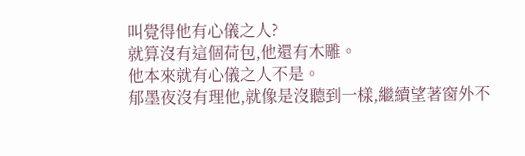叫覺得他有心儀之人?
就算沒有這個荷包,他還有木雕。
他本來就有心儀之人不是。
郁墨夜沒有理他,就像是沒聽到一樣,繼續望著窗外不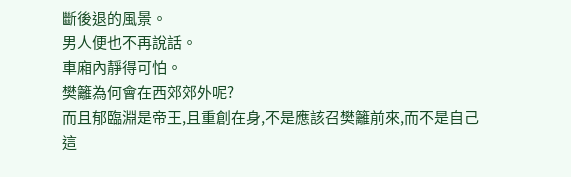斷後退的風景。
男人便也不再說話。
車廂內靜得可怕。
樊籬為何會在西郊郊外呢?
而且郁臨淵是帝王,且重創在身,不是應該召樊籬前來,而不是自己這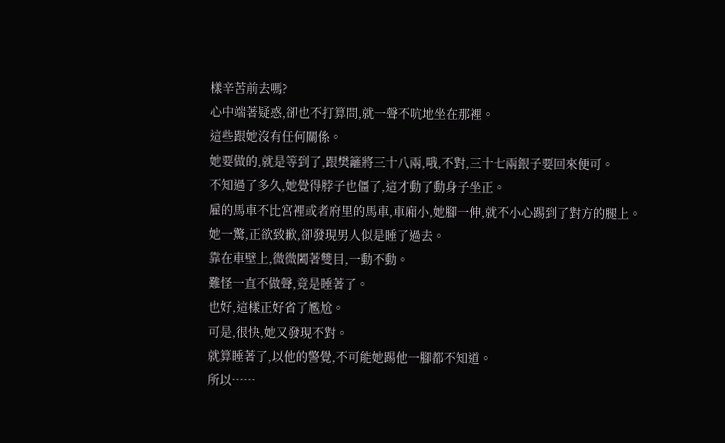樣辛苦前去嗎?
心中端著疑惑,卻也不打算問,就一聲不吭地坐在那裡。
這些跟她沒有任何關係。
她要做的,就是等到了,跟樊籬將三十八兩,哦,不對,三十七兩銀子要回來便可。
不知過了多久,她覺得脖子也僵了,這才動了動身子坐正。
雇的馬車不比宮裡或者府里的馬車,車廂小,她腳一伸,就不小心踢到了對方的腿上。
她一驚,正欲致歉,卻發現男人似是睡了過去。
靠在車壁上,微微闔著雙目,一動不動。
難怪一直不做聲,竟是睡著了。
也好,這樣正好省了尷尬。
可是,很快,她又發現不對。
就算睡著了,以他的警覺,不可能她踢他一腳都不知道。
所以……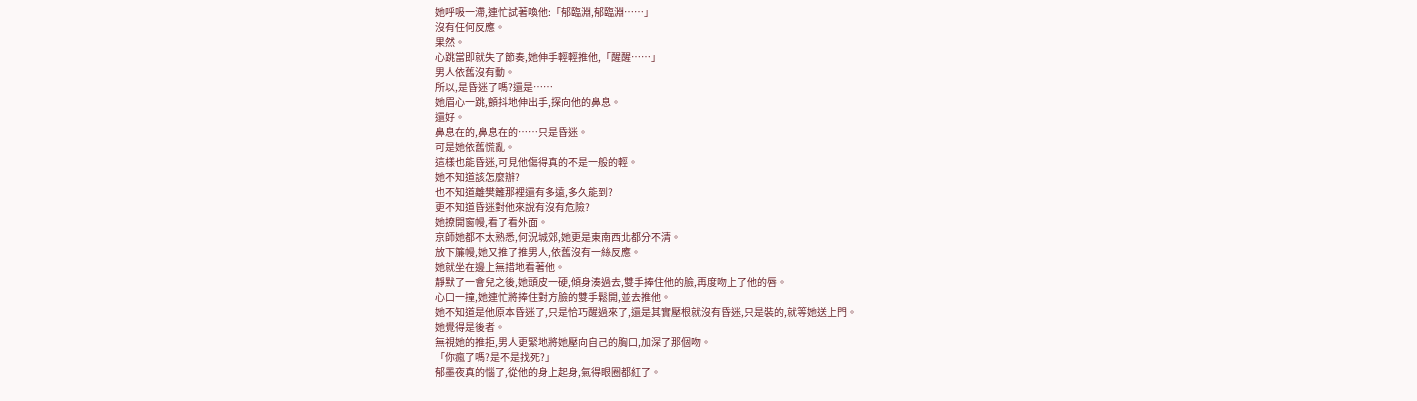她呼吸一滯,連忙試著喚他:「郁臨淵,郁臨淵……」
沒有任何反應。
果然。
心跳當即就失了節奏,她伸手輕輕推他,「醒醒……」
男人依舊沒有動。
所以,是昏迷了嗎?還是……
她眉心一跳,顫抖地伸出手,探向他的鼻息。
還好。
鼻息在的,鼻息在的……只是昏迷。
可是她依舊慌亂。
這樣也能昏迷,可見他傷得真的不是一般的輕。
她不知道該怎麼辦?
也不知道離樊籬那裡還有多遠,多久能到?
更不知道昏迷對他來說有沒有危險?
她撩開窗幔,看了看外面。
京師她都不太熟悉,何況城郊,她更是東南西北都分不清。
放下簾幔,她又推了推男人,依舊沒有一絲反應。
她就坐在邊上無措地看著他。
靜默了一會兒之後,她頭皮一硬,傾身湊過去,雙手捧住他的臉,再度吻上了他的唇。
心口一撞,她連忙將捧住對方臉的雙手鬆開,並去推他。
她不知道是他原本昏迷了,只是恰巧醒過來了,還是其實壓根就沒有昏迷,只是裝的,就等她送上門。
她覺得是後者。
無視她的推拒,男人更緊地將她壓向自己的胸口,加深了那個吻。
「你瘋了嗎?是不是找死?」
郁墨夜真的惱了,從他的身上起身,氣得眼圈都紅了。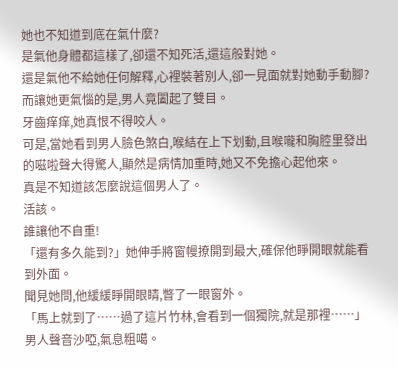她也不知道到底在氣什麼?
是氣他身體都這樣了,卻還不知死活,還這般對她。
還是氣他不給她任何解釋,心裡裝著別人,卻一見面就對她動手動腳?
而讓她更氣惱的是,男人竟闔起了雙目。
牙齒痒痒,她真恨不得咬人。
可是,當她看到男人臉色煞白,喉結在上下划動,且喉嚨和胸腔里發出的嗞啦聲大得驚人,顯然是病情加重時,她又不免擔心起他來。
真是不知道該怎麼說這個男人了。
活該。
誰讓他不自重!
「還有多久能到?」她伸手將窗幔撩開到最大,確保他睜開眼就能看到外面。
聞見她問,他緩緩睜開眼睛,瞥了一眼窗外。
「馬上就到了……過了這片竹林,會看到一個獨院,就是那裡……」
男人聲音沙啞,氣息粗噶。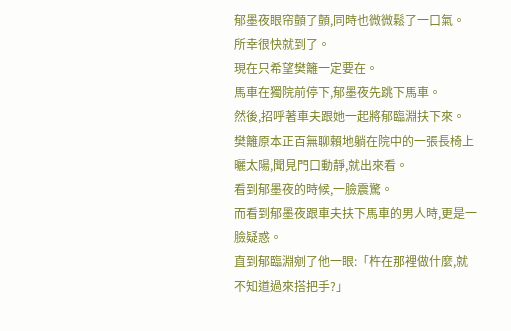郁墨夜眼帘顫了顫,同時也微微鬆了一口氣。
所幸很快就到了。
現在只希望樊籬一定要在。
馬車在獨院前停下,郁墨夜先跳下馬車。
然後,招呼著車夫跟她一起將郁臨淵扶下來。
樊籬原本正百無聊賴地躺在院中的一張長椅上曬太陽,聞見門口動靜,就出來看。
看到郁墨夜的時候,一臉震驚。
而看到郁墨夜跟車夫扶下馬車的男人時,更是一臉疑惑。
直到郁臨淵剜了他一眼:「杵在那裡做什麼,就不知道過來搭把手?」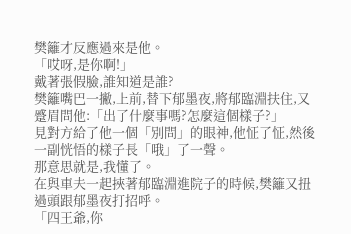樊籬才反應過來是他。
「哎呀,是你啊!」
戴著張假臉,誰知道是誰?
樊籬嘴巴一撇,上前,替下郁墨夜,將郁臨淵扶住,又蹙眉問他:「出了什麼事嗎?怎麼這個樣子?」
見對方給了他一個「別問」的眼神,他怔了怔,然後一副恍悟的樣子長「哦」了一聲。
那意思就是,我懂了。
在與車夫一起挾著郁臨淵進院子的時候,樊籬又扭過頭跟郁墨夜打招呼。
「四王爺,你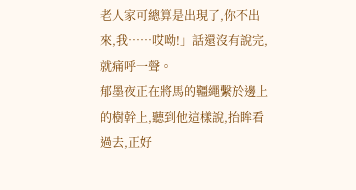老人家可總算是出現了,你不出來,我……哎呦!」話還沒有說完,就痛呼一聲。
郁墨夜正在將馬的韁繩繫於邊上的樹幹上,聽到他這樣說,抬眸看過去,正好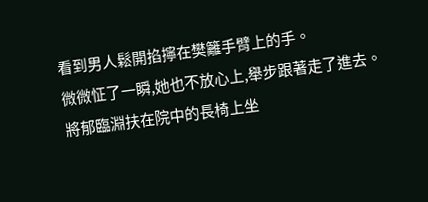看到男人鬆開掐擰在樊籬手臂上的手。
微微怔了一瞬,她也不放心上,舉步跟著走了進去。
將郁臨淵扶在院中的長椅上坐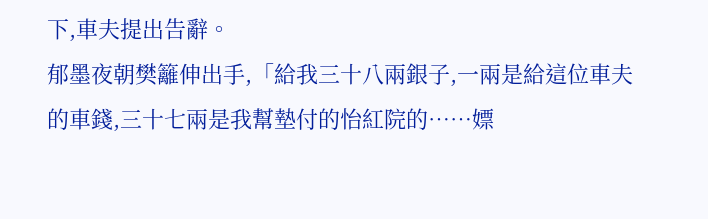下,車夫提出告辭。
郁墨夜朝樊籬伸出手,「給我三十八兩銀子,一兩是給這位車夫的車錢,三十七兩是我幫墊付的怡紅院的……嫖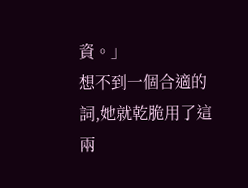資。」
想不到一個合適的詞,她就乾脆用了這兩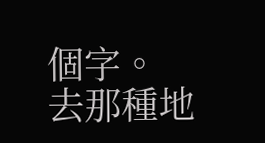個字。
去那種地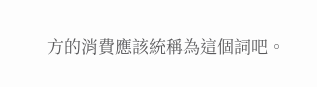方的消費應該統稱為這個詞吧。